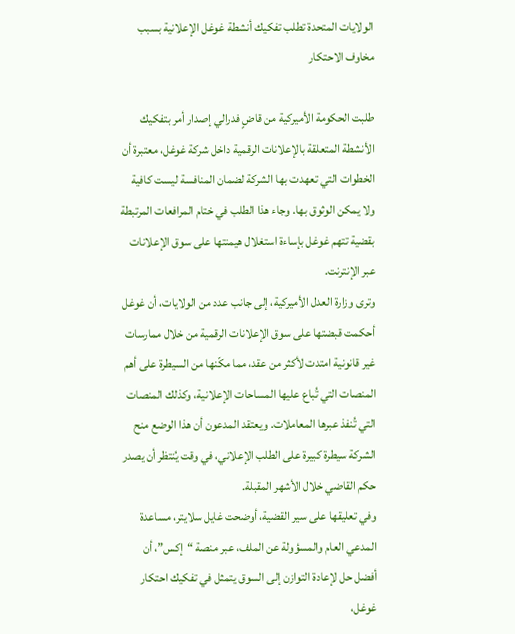الولايات المتحدة تطلب تفكيك أنشطة غوغل الإعلانية بسبب مخاوف الاحتكار

طلبت الحكومة الأميركية من قاضٍ فدرالي إصدار أمر بتفكيك الأنشطة المتعلقة بالإعلانات الرقمية داخل شركة غوغل، معتبرة أن الخطوات التي تعهدت بها الشركة لضمان المنافسة ليست كافية ولا يمكن الوثوق بها. وجاء هذا الطلب في ختام المرافعات المرتبطة بقضية تتهم غوغل بإساءة استغلال هيمنتها على سوق الإعلانات عبر الإنترنت.
وترى وزارة العدل الأميركية، إلى جانب عدد من الولايات، أن غوغل أحكمت قبضتها على سوق الإعلانات الرقمية من خلال ممارسات غير قانونية امتدت لأكثر من عقد، مما مكّنها من السيطرة على أهم المنصات التي تُباع عليها المساحات الإعلانية، وكذلك المنصات التي تُنفذ عبرها المعاملات. ويعتقد المدعون أن هذا الوضع منح الشركة سيطرة كبيرة على الطلب الإعلاني، في وقت يُنتظر أن يصدر حكم القاضي خلال الأشهر المقبلة.
وفي تعليقها على سير القضية، أوضحت غايل سلايتر، مساعدة المدعي العام والمسؤولة عن الملف، عبر منصة “إكس”، أن أفضل حل لإعادة التوازن إلى السوق يتمثل في تفكيك احتكار غوغل،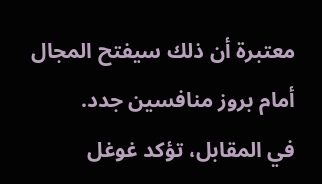معتبرة أن ذلك سيفتح المجال أمام بروز منافسين جدد.
في المقابل، تؤكد غوغل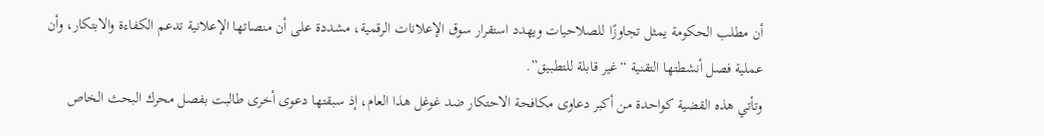أن مطلب الحكومة يمثل تجاوزًا للصلاحيات ويهدد استقرار سوق الإعلانات الرقمية، مشددة على أن منصاتها الإعلانية تدعم الكفاءة والابتكار، وأن عملية فصل أنشطتها التقنية “غير قابلة للتطبيق”.
وتأتي هذه القضية كواحدة من أكبر دعاوى مكافحة الاحتكار ضد غوغل هذا العام، إذ سبقتها دعوى أخرى طالبت بفصل محرك البحث الخاص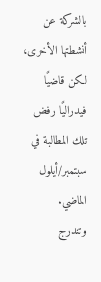بالشركة عن أنشطتها الأخرى، لكن قاضيًا فيدراليًا رفض تلك المطالبة في سبتمبر/أيلول الماضي.
وتندرج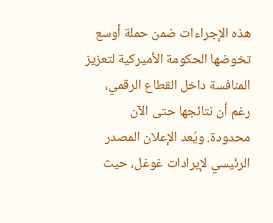هذه الإجراءات ضمن حملة أوسع تخوضها الحكومة الأميركية لتعزيز المنافسة داخل القطاع الرقمي، رغم أن نتائجها حتى الآن محدودة. ويُعد الإعلان المصدر الرئيسي لإيرادات غوغل، حيث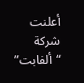أعلنت شركة “ألفابت”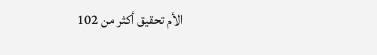الأم تحقيق أكثر من 102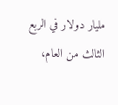مليار دولار في الربع الثالث من العام،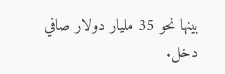بينها نحو 35 مليار دولار صافي دخل.